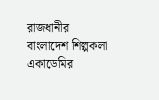রাজধানীর বাংলাদেশ শিল্পকলা একাডেমির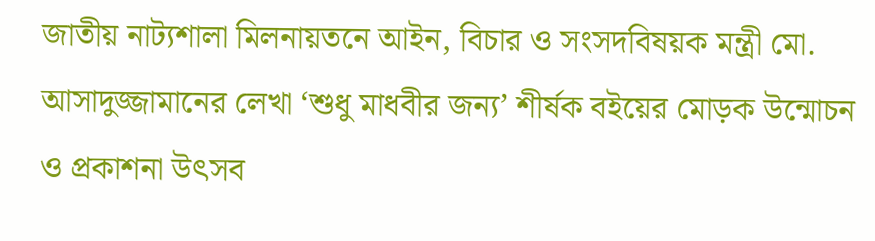জাতীয় নাট্যশালা মিলনায়তনে আইন, বিচার ও সংসদবিষয়ক মন্ত্রী মো. আসাদুজ্জামানের লেখা ‘শুধু মাধবীর জন্য’ শীর্ষক বইয়ের মোড়ক উন্মোচন ও প্রকাশনা উৎসব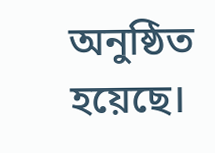অনুষ্ঠিত হয়েছে।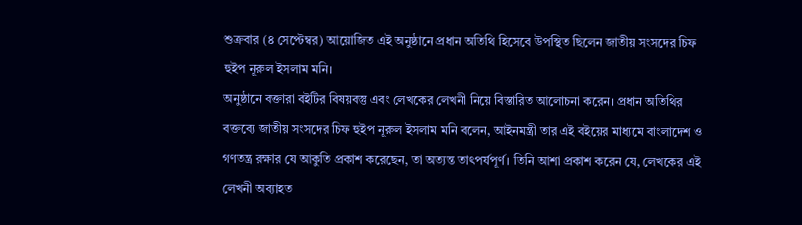শুক্রবার (৪ সেপ্টেম্বর) আয়োজিত এই অনুষ্ঠানে প্রধান অতিথি হিসেবে উপস্থিত ছিলেন জাতীয় সংসদের চিফ হুইপ নূরুল ইসলাম মনি।
অনুষ্ঠানে বক্তারা বইটির বিষয়বস্তু এবং লেখকের লেখনী নিয়ে বিস্তারিত আলোচনা করেন। প্রধান অতিথির বক্তব্যে জাতীয় সংসদের চিফ হুইপ নূরুল ইসলাম মনি বলেন, আইনমন্ত্রী তার এই বইয়ের মাধ্যমে বাংলাদেশ ও গণতন্ত্র রক্ষার যে আকুতি প্রকাশ করেছেন, তা অত্যন্ত তাৎপর্যপূর্ণ। তিনি আশা প্রকাশ করেন যে, লেখকের এই লেখনী অব্যাহত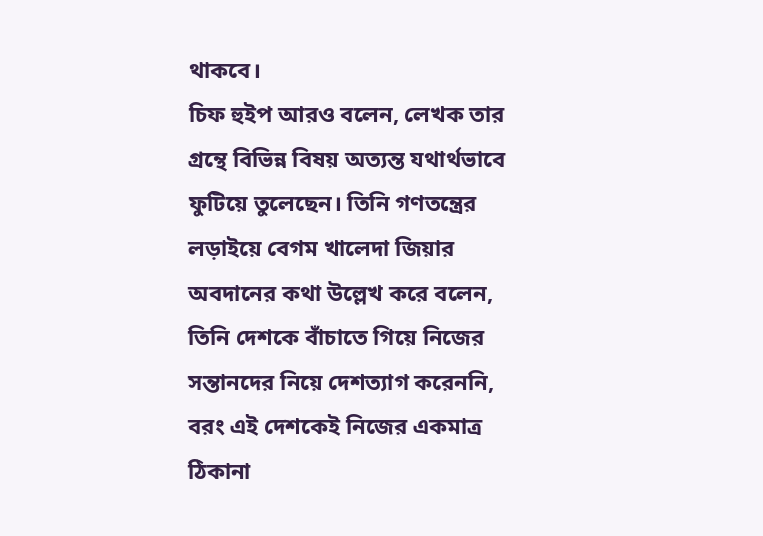থাকবে।
চিফ হুইপ আরও বলেন, লেখক তার গ্রন্থে বিভিন্ন বিষয় অত্যন্ত যথার্থভাবে ফুটিয়ে তুলেছেন। তিনি গণতন্ত্রের লড়াইয়ে বেগম খালেদা জিয়ার অবদানের কথা উল্লেখ করে বলেন, তিনি দেশকে বাঁচাতে গিয়ে নিজের সন্তানদের নিয়ে দেশত্যাগ করেননি, বরং এই দেশকেই নিজের একমাত্র ঠিকানা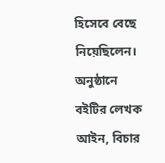হিসেবে বেছে নিয়েছিলেন। অনুষ্ঠানে বইটির লেখক আইন, বিচার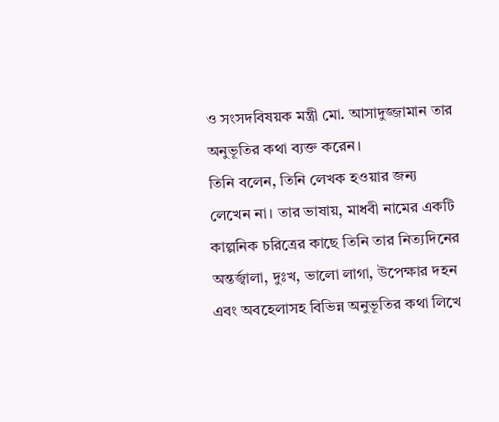ও সংসদবিষয়ক মন্ত্রী মো. আসাদুজ্জামান তার অনুভূতির কথা ব্যক্ত করেন।
তিনি বলেন, তিনি লেখক হওয়ার জন্য লেখেন না। তার ভাষায়, মাধবী নামের একটি কাল্পনিক চরিত্রের কাছে তিনি তার নিত্যদিনের অন্তর্জ্বালা, দুঃখ, ভালো লাগা, উপেক্ষার দহন এবং অবহেলাসহ বিভিন্ন অনুভূতির কথা লিখে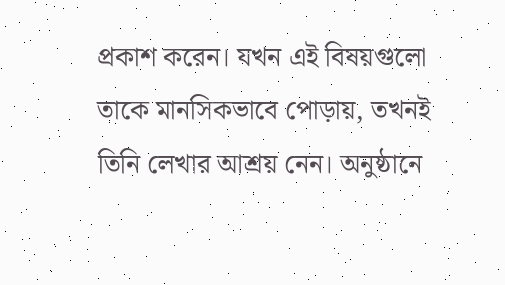প্রকাশ করেন। যখন এই বিষয়গুলো তাকে মানসিকভাবে পোড়ায়, তখনই তিনি লেখার আশ্রয় নেন। অনুষ্ঠানে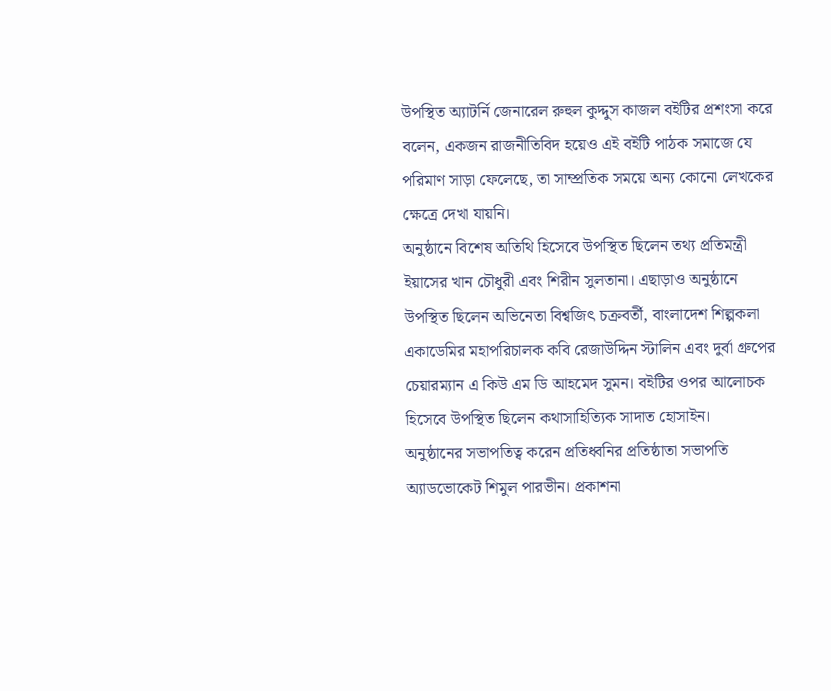উপস্থিত অ্যাটর্নি জেনারেল রুহুল কুদ্দুস কাজল বইটির প্রশংসা করে বলেন, একজন রাজনীতিবিদ হয়েও এই বইটি পাঠক সমাজে যে পরিমাণ সাড়া ফেলেছে, তা সাম্প্রতিক সময়ে অন্য কোনো লেখকের ক্ষেত্রে দেখা যায়নি।
অনুষ্ঠানে বিশেষ অতিথি হিসেবে উপস্থিত ছিলেন তথ্য প্রতিমন্ত্রী ইয়াসের খান চৌধুরী এবং শিরীন সুলতানা। এছাড়াও অনুষ্ঠানে উপস্থিত ছিলেন অভিনেতা বিশ্বজিৎ চক্রবর্তী, বাংলাদেশ শিল্পকলা একাডেমির মহাপরিচালক কবি রেজাউদ্দিন স্টালিন এবং দুর্বা গ্রুপের চেয়ারম্যান এ কিউ এম ডি আহমেদ সুমন। বইটির ওপর আলোচক হিসেবে উপস্থিত ছিলেন কথাসাহিত্যিক সাদাত হোসাইন।
অনুষ্ঠানের সভাপতিত্ব করেন প্রতিধ্বনির প্রতিষ্ঠাতা সভাপতি অ্যাডভোকেট শিমুল পারভীন। প্রকাশনা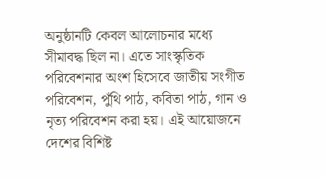অনুষ্ঠানটি কেবল আলোচনার মধ্যে সীমাবদ্ধ ছিল না। এতে সাংস্কৃতিক পরিবেশনার অংশ হিসেবে জাতীয় সংগীত পরিবেশন, পুঁথি পাঠ, কবিতা পাঠ, গান ও নৃত্য পরিবেশন করা হয়। এই আয়োজনে দেশের বিশিষ্ট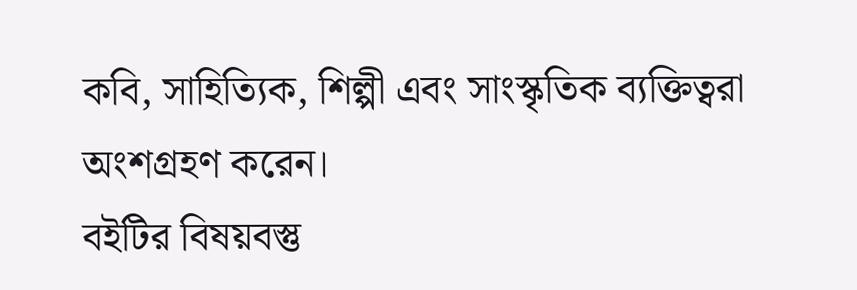কবি, সাহিত্যিক, শিল্পী এবং সাংস্কৃতিক ব্যক্তিত্বরা অংশগ্রহণ করেন।
বইটির বিষয়বস্তু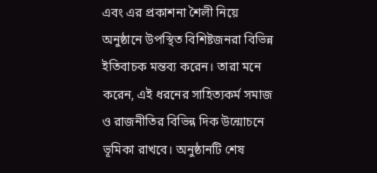এবং এর প্রকাশনা শৈলী নিয়ে অনুষ্ঠানে উপস্থিত বিশিষ্টজনরা বিভিন্ন ইতিবাচক মন্তব্য করেন। তারা মনে করেন, এই ধরনের সাহিত্যকর্ম সমাজ ও রাজনীতির বিভিন্ন দিক উন্মোচনে ভূমিকা রাখবে। অনুষ্ঠানটি শেষ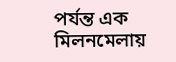পর্যন্ত এক মিলনমেলায়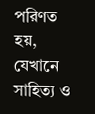পরিণত হয়, যেখানে সাহিত্য ও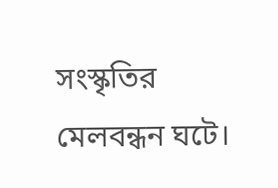সংস্কৃতির মেলবন্ধন ঘটে।